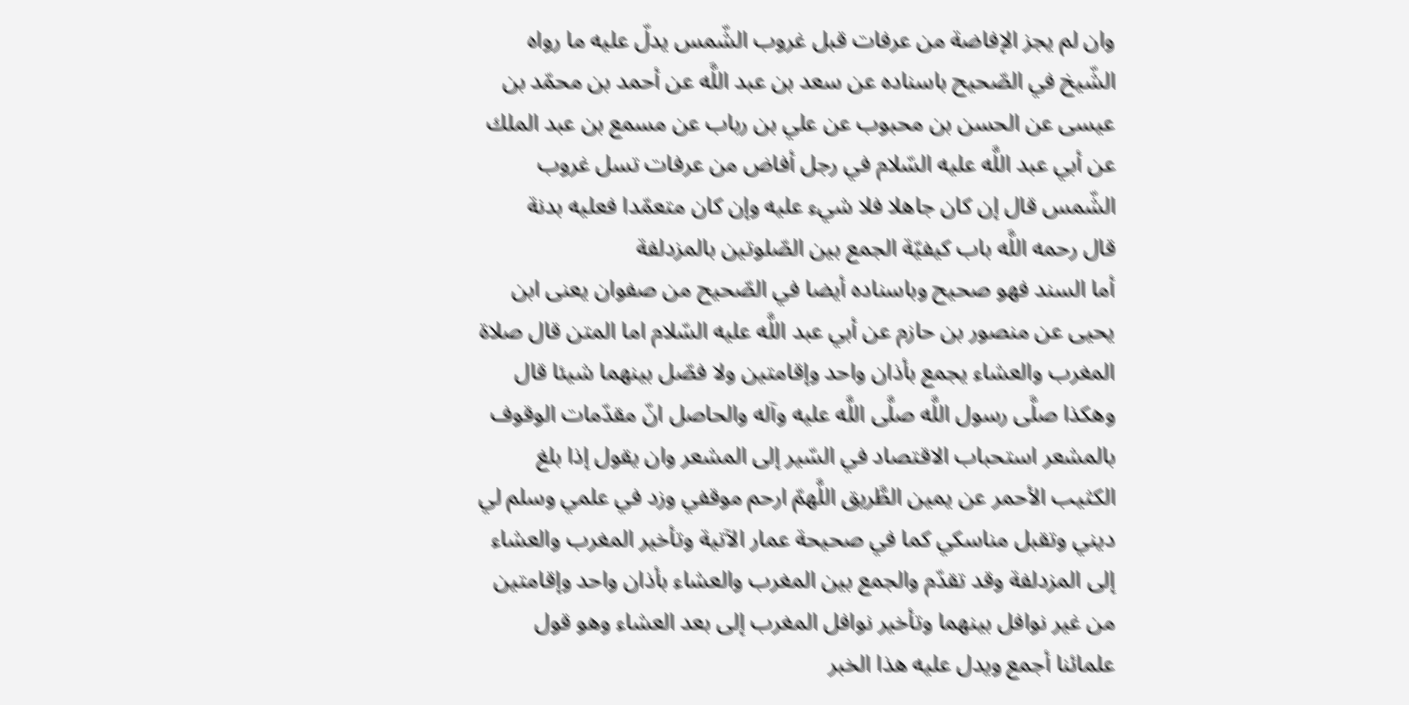وان لم يجز الإفاضة من عرفات قبل غروب الشّمس يدلّ عليه ما رواه الشّيخ في الصّحيح باسناده عن سعد بن عبد اللَّه عن أحمد بن محمّد بن عيسى عن الحسن بن محبوب عن علي بن رباب عن مسمع بن عبد الملك عن أبي عبد اللَّه عليه السّلام في رجل أفاض من عرفات تسل غروب الشّمس قال إن كان جاهلا فلا شيء عليه وإن كان متعمّدا فعليه بدنة
قال رحمه اللَّه باب كيفيّة الجمع بين الصّلوتين بالمزدلفة
أما السند فهو صحيح وباسناده أيضا في الصّحيح من صفوان يعنى ابن يحيى عن منصور بن حازم عن أبي عبد اللَّه عليه السّلام اما المتن قال صلاة المغرب والعشاء يجمع بأذان واحد وإقامتين ولا فصّل بينهما شيئا قال وهكذا صلَّى رسول اللَّه صلَّى اللَّه عليه وآله والحاصل انّ مقدّمات الوقوف بالمشعر استحباب الاقتصاد في السّير إلى المشعر وان يقول إذا بلغ الكثيب الأحمر عن يمين الطَّريق اللَّهمّ ارحم موقفي وزد في علمي وسلم لي ديني وتقبل مناسكي كما في صحيحة عمار الآتية وتأخير المغرب والعشاء إلى المزدلفة وقد تقدّم والجمع بين المغرب والعشاء بأذان واحد وإقامتين من غير نوافل بينهما وتأخير نوافل المغرب إلى بعد العشاء وهو قول علمائنا أجمع ويدل عليه هذا الخبر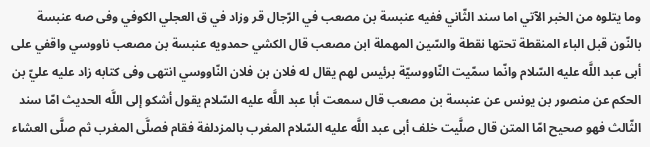وما يتلوه من الخبر الآتي اما سند الثّاني ففيه عنبسة بن مصعب في الرّجال قر وزاد في ق العجلي الكوفي وفى صه عنبسة بالنّون قبل الباء المنقطة تحتها نقطة والسّين المهملة ابن مصعب قال الكشي حمدويه عنبسة بن مصعب ناووسي واقفي على أبى عبد اللَّه عليه السّلام وانّما سمّيت النّاووسيّة برئيس لهم يقال له فلان بن فلان النّاووسي انتهى وفى كتابه زاد عليه عليّ بن الحكم عن منصور بن يونس عن عنبسة بن مصعب قال سمعت أبا عبد اللَّه عليه السّلام يقول أشكو إلى اللَّه الحديث امّا سند الثّالث فهو صحيح امّا المتن قال صلَّيت خلف أبى عبد اللَّه عليه السّلام المغرب بالمزدلفة فقام فصلَّى المغرب ثم صلَّى العشاء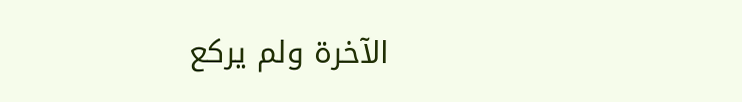الآخرة ولم يركع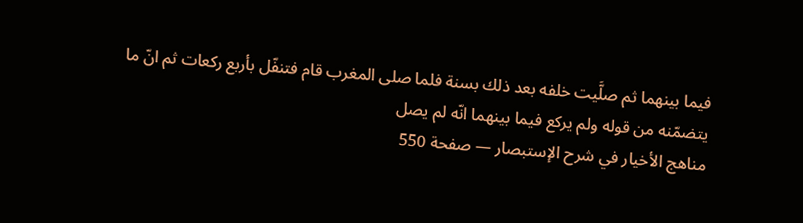فيما بينهما ثم صلَّيت خلفه بعد ذلك بسنة فلما صلى المغرب قام فتنفّل بأربع ركعات ثم انّ ما يتضمّنه من قوله ولم يركع فيما بينهما انّه لم يصل
مناهج الأخيار في شرح الإستبصار — صفحة 550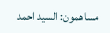مساهمون: السيد احمد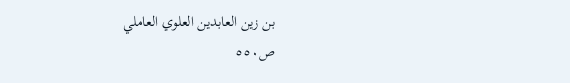بن زين العابدين العلوي العاملي
ص٥٥٠